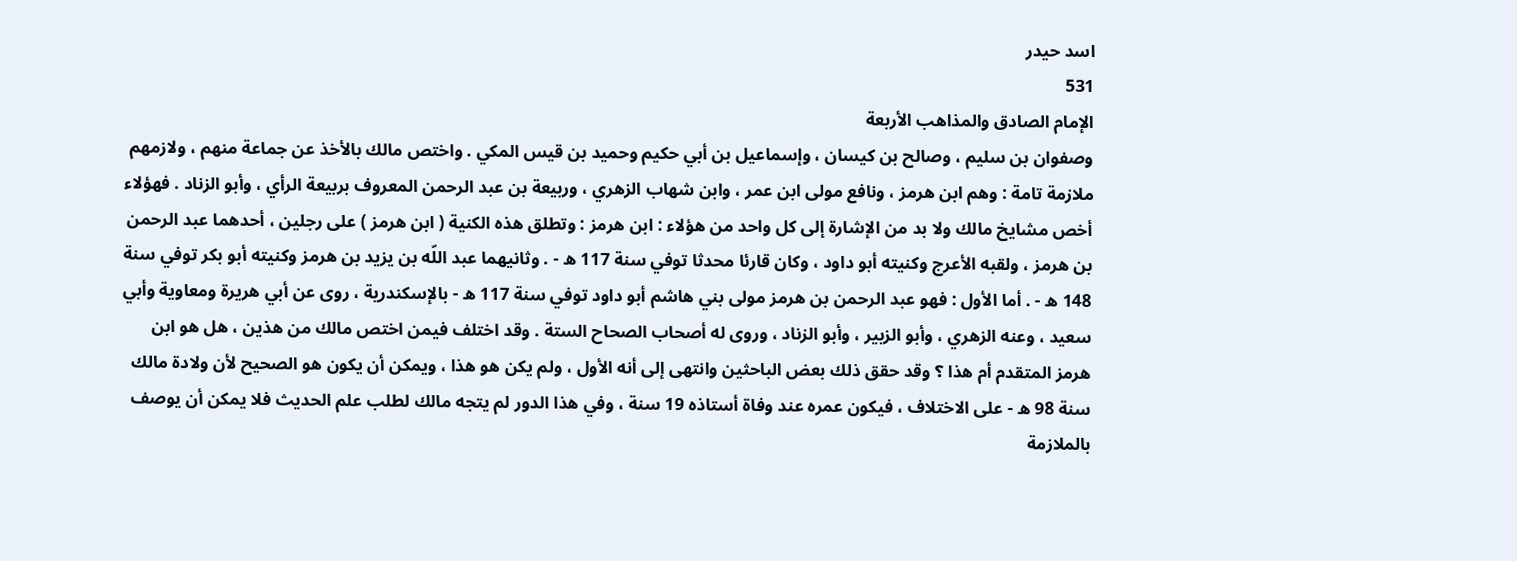اسد حيدر
531
الإمام الصادق والمذاهب الأربعة
وصفوان بن سليم ، وصالح بن كيسان ، وإسماعيل بن أبي حكيم وحميد بن قيس المكي . واختص مالك بالأخذ عن جماعة منهم ، ولازمهم ملازمة تامة : وهم ابن هرمز ، ونافع مولى ابن عمر ، وابن شهاب الزهري ، وربيعة بن عبد الرحمن المعروف بربيعة الرأي ، وأبو الزناد . فهؤلاء أخص مشايخ مالك ولا بد من الإشارة إلى كل واحد من هؤلاء : ابن هرمز : وتطلق هذه الكنية ( ابن هرمز ) على رجلين ، أحدهما عبد الرحمن بن هرمز ، ولقبه الأعرج وكنيته أبو داود ، وكان قارئا محدثا توفي سنة 117 ه - . وثانيهما عبد اللّه بن يزيد بن هرمز وكنيته أبو بكر توفي سنة 148 ه - . أما الأول : فهو عبد الرحمن بن هرمز مولى بني هاشم أبو داود توفي سنة 117 ه - بالإسكندرية ، روى عن أبي هريرة ومعاوية وأبي سعيد ، وعنه الزهري ، وأبو الزبير ، وأبو الزناد ، وروى له أصحاب الصحاح الستة . وقد اختلف فيمن اختص مالك من هذين ، هل هو ابن هرمز المتقدم أم هذا ؟ وقد حقق ذلك بعض الباحثين وانتهى إلى أنه الأول ، ولم يكن هو هذا ، ويمكن أن يكون هو الصحيح لأن ولادة مالك سنة 98 ه - على الاختلاف ، فيكون عمره عند وفاة أستاذه 19 سنة ، وفي هذا الدور لم يتجه مالك لطلب علم الحديث فلا يمكن أن يوصف بالملازمة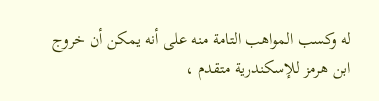له وكسب المواهب التامة منه على أنه يمكن أن خروج ابن هرمز للإسكندرية متقدم ،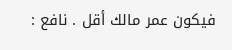فيكون عمر مالك أقل . نافع :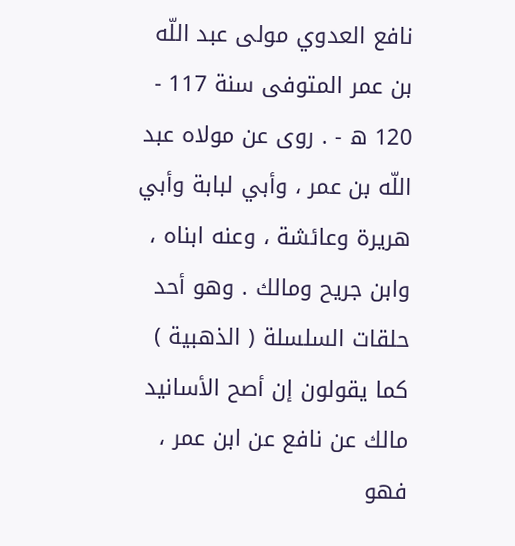نافع العدوي مولى عبد اللّه بن عمر المتوفى سنة 117 - 120 ه - . روى عن مولاه عبد اللّه بن عمر ، وأبي لبابة وأبي هريرة وعائشة ، وعنه ابناه ، وابن جريح ومالك . وهو أحد حلقات السلسلة ( الذهبية ) كما يقولون إن أصح الأسانيد مالك عن نافع عن ابن عمر ، فهو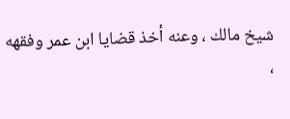شيخ مالك ، وعنه أخذ قضايا ابن عمر وفقهه ،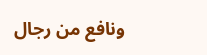ونافع من رجال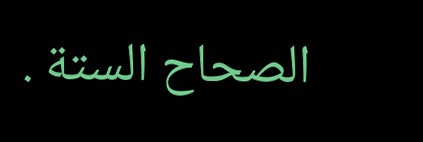الصحاح الستة .